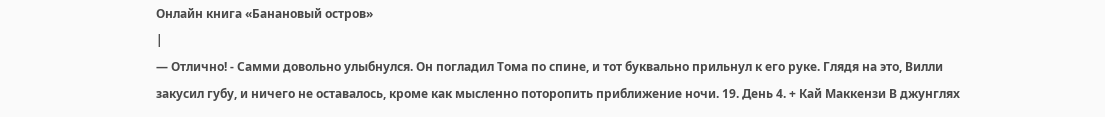Онлайн книга «Банановый остров»
|
— Отлично! - Самми довольно улыбнулся. Он погладил Тома по спине, и тот буквально прильнул к его руке. Глядя на это, Вилли закусил губу, и ничего не оставалось, кроме как мысленно поторопить приближение ночи. 19. День 4. + Кай Маккензи В джунглях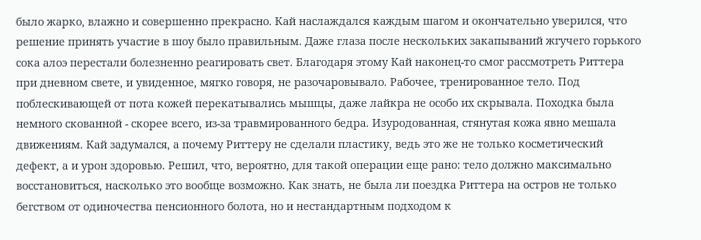было жарко, влажно и совершенно прекрасно. Кай наслаждался каждым шагом и окончательно уверился, что решение принять участие в шоу было правильным. Даже глаза после нескольких закапываний жгучего горького сока алоэ перестали болезненно реагировать свет. Благодаря этому Кай наконец-то смог рассмотреть Риттера при дневном свете, и увиденное, мягко говоря, не разочаровывало. Рабочее, тренированное тело. Под поблескивающей от пота кожей перекатывались мышцы, даже лайкра не особо их скрывала. Походка была немного скованной - скорее всего, из-за травмированного бедра. Изуродованная, стянутая кожа явно мешала движениям. Кай задумался, а почему Риттеру не сделали пластику, ведь это же не только косметический дефект, а и урон здоровью. Решил, что, вероятно, для такой операции еще рано: тело должно максимально восстановиться, насколько это вообще возможно. Как знать, не была ли поездка Риттера на остров не только бегством от одиночества пенсионного болота, но и нестандартным подходом к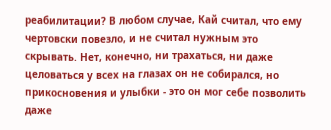реабилитации? В любом случае, Кай считал, что ему чертовски повезло, и не считал нужным это скрывать. Нет, конечно, ни трахаться, ни даже целоваться у всех на глазах он не собирался, но прикосновения и улыбки - это он мог себе позволить даже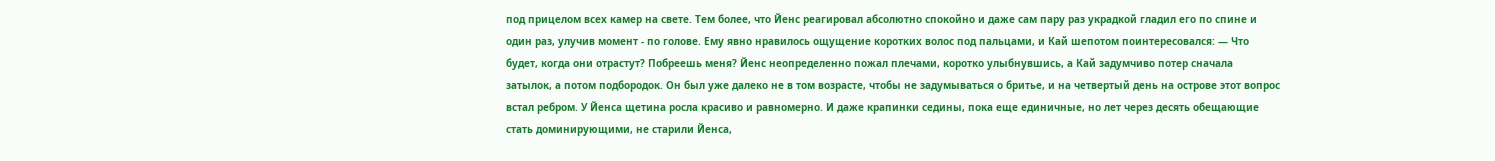под прицелом всех камер на свете. Тем более, что Йенс реагировал абсолютно спокойно и даже сам пару раз украдкой гладил его по спине и один раз, улучив момент - по голове. Ему явно нравилось ощущение коротких волос под пальцами, и Кай шепотом поинтересовался: — Что будет, когда они отрастут? Побреешь меня? Йенс неопределенно пожал плечами, коротко улыбнувшись, а Кай задумчиво потер сначала затылок, а потом подбородок. Он был уже далеко не в том возрасте, чтобы не задумываться о бритье, и на четвертый день на острове этот вопрос встал ребром. У Йенса щетина росла красиво и равномерно. И даже крапинки седины, пока еще единичные, но лет через десять обещающие стать доминирующими, не старили Йенса,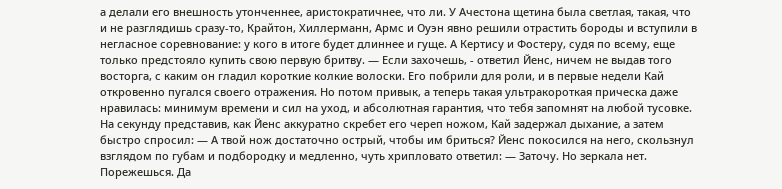а делали его внешность утонченнее, аристократичнее, что ли. У Ачестона щетина была светлая, такая, что и не разглядишь сразу-то, Крайтон, Хиллерманн, Армс и Оуэн явно решили отрастить бороды и вступили в негласное соревнование: у кого в итоге будет длиннее и гуще. А Кертису и Фостеру, судя по всему, еще только предстояло купить свою первую бритву. — Если захочешь, - ответил Йенс, ничем не выдав того восторга, с каким он гладил короткие колкие волоски. Его побрили для роли, и в первые недели Кай откровенно пугался своего отражения. Но потом привык, а теперь такая ультракороткая прическа даже нравилась: минимум времени и сил на уход, и абсолютная гарантия, что тебя запомнят на любой тусовке. На секунду представив, как Йенс аккуратно скребет его череп ножом, Кай задержал дыхание, а затем быстро спросил: — А твой нож достаточно острый, чтобы им бриться? Йенс покосился на него, скользнул взглядом по губам и подбородку и медленно, чуть хрипловато ответил: — Заточу. Но зеркала нет. Порежешься. Да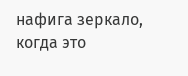нафига зеркало, когда это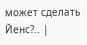может сделать Йенс?.. |